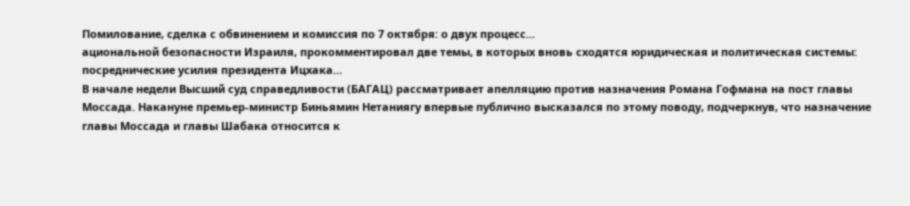Помилование, сделка с обвинением и комиссия по 7 октября: о двух процесс...
ациональной безопасности Израиля, прокомментировал две темы, в которых вновь сходятся юридическая и политическая системы: посреднические усилия президента Ицхака…
В начале недели Высший суд справедливости (БАГАЦ) рассматривает апелляцию против назначения Романа Гофмана на пост главы Моссада. Накануне премьер-министр Биньямин Нетаниягу впервые публично высказался по этому поводу, подчеркнув, что назначение главы Моссада и главы Шабака относится к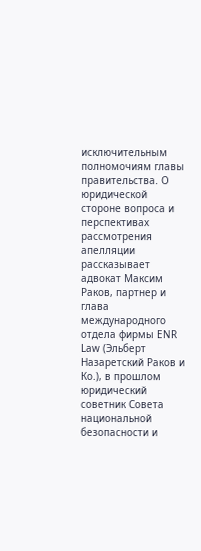исключительным полномочиям главы правительства. О юридической стороне вопроса и перспективах рассмотрения апелляции рассказывает адвокат Максим Раков, партнер и глава международного отдела фирмы ENR Law (Эльберт Назаретский Раков и Ко.), в прошлом юридический советник Совета национальной безопасности и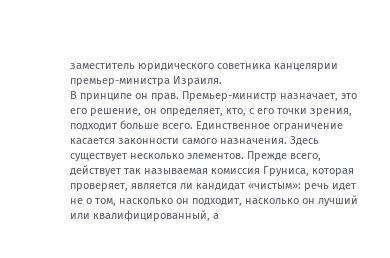заместитель юридического советника канцелярии премьер-министра Израиля.
В принципе он прав. Премьер-министр назначает, это его решение, он определяет, кто, с его точки зрения, подходит больше всего. Единственное ограничение касается законности самого назначения. Здесь существует несколько элементов. Прежде всего, действует так называемая комиссия Груниса, которая проверяет, является ли кандидат «чистым»: речь идет не о том, насколько он подходит, насколько он лучший или квалифицированный, а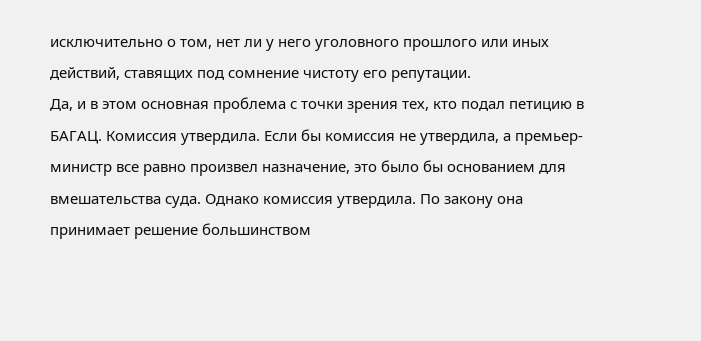исключительно о том, нет ли у него уголовного прошлого или иных действий, ставящих под сомнение чистоту его репутации.
Да, и в этом основная проблема с точки зрения тех, кто подал петицию в БАГАЦ. Комиссия утвердила. Если бы комиссия не утвердила, а премьер-министр все равно произвел назначение, это было бы основанием для вмешательства суда. Однако комиссия утвердила. По закону она принимает решение большинством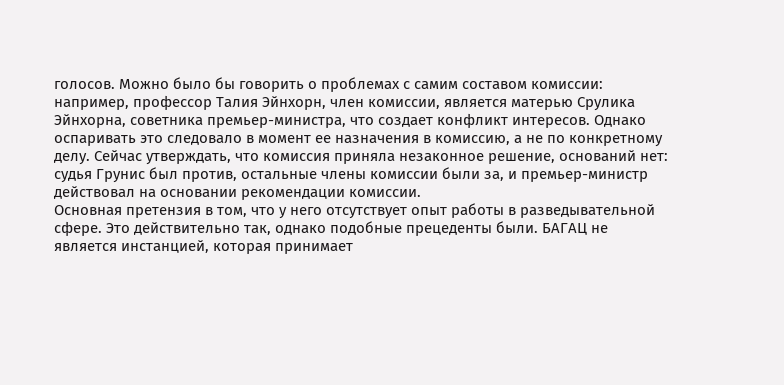голосов. Можно было бы говорить о проблемах с самим составом комиссии: например, профессор Талия Эйнхорн, член комиссии, является матерью Срулика Эйнхорна, советника премьер-министра, что создает конфликт интересов. Однако оспаривать это следовало в момент ее назначения в комиссию, а не по конкретному делу. Сейчас утверждать, что комиссия приняла незаконное решение, оснований нет: судья Грунис был против, остальные члены комиссии были за, и премьер-министр действовал на основании рекомендации комиссии.
Основная претензия в том, что у него отсутствует опыт работы в разведывательной сфере. Это действительно так, однако подобные прецеденты были. БАГАЦ не является инстанцией, которая принимает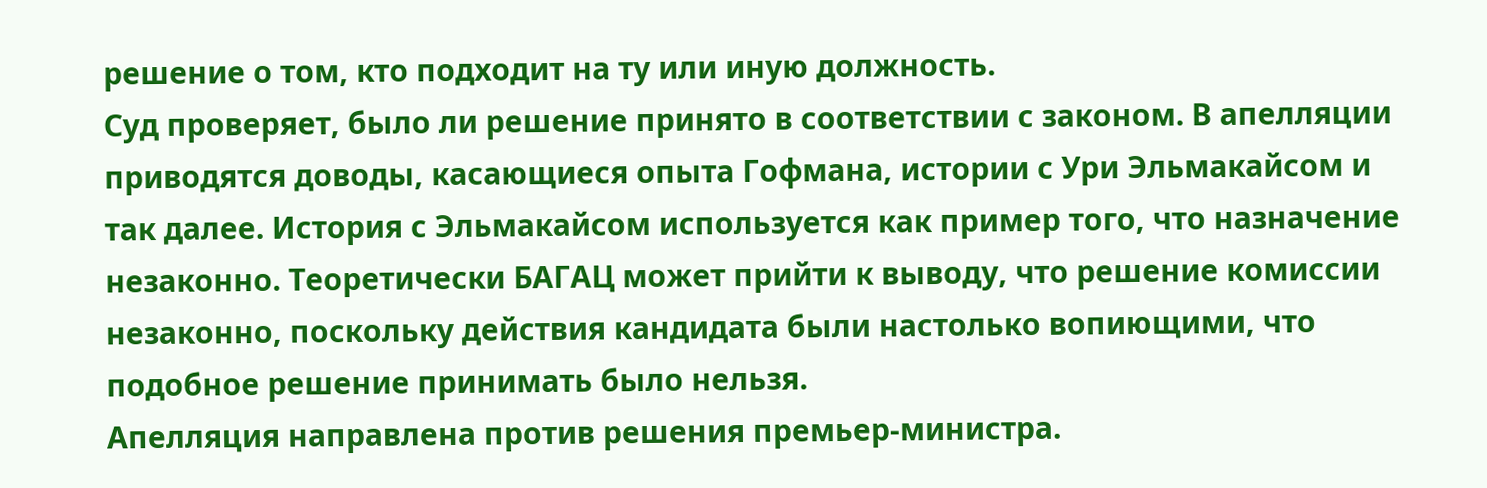решение о том, кто подходит на ту или иную должность.
Суд проверяет, было ли решение принято в соответствии с законом. В апелляции приводятся доводы, касающиеся опыта Гофмана, истории с Ури Эльмакайсом и так далее. История с Эльмакайсом используется как пример того, что назначение незаконно. Теоретически БАГАЦ может прийти к выводу, что решение комиссии незаконно, поскольку действия кандидата были настолько вопиющими, что подобное решение принимать было нельзя.
Апелляция направлена против решения премьер-министра.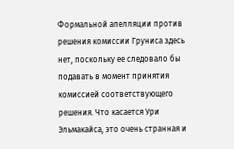Формальной апелляции против решения комиссии Груниса здесь нет, поскольку ее следовало бы подавать в момент принятия комиссией соответствующего решения. Что касается Ури Эльмакайса, это очень странная и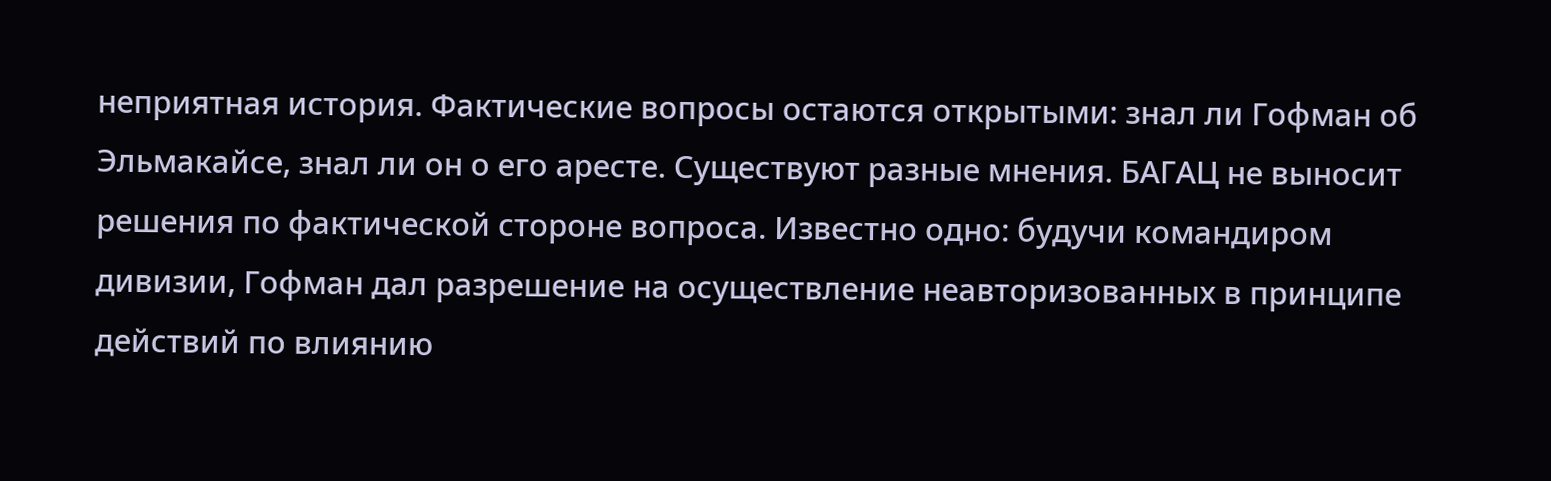неприятная история. Фактические вопросы остаются открытыми: знал ли Гофман об Эльмакайсе, знал ли он о его аресте. Существуют разные мнения. БАГАЦ не выносит решения по фактической стороне вопроса. Известно одно: будучи командиром дивизии, Гофман дал разрешение на осуществление неавторизованных в принципе действий по влиянию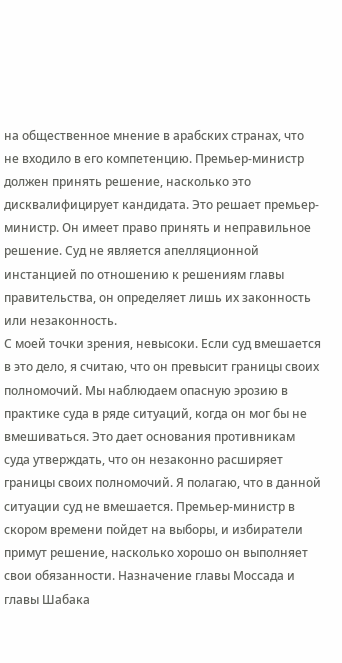на общественное мнение в арабских странах, что не входило в его компетенцию. Премьер-министр должен принять решение, насколько это дисквалифицирует кандидата. Это решает премьер-министр. Он имеет право принять и неправильное решение. Суд не является апелляционной инстанцией по отношению к решениям главы правительства, он определяет лишь их законность или незаконность.
С моей точки зрения, невысоки. Если суд вмешается в это дело, я считаю, что он превысит границы своих полномочий. Мы наблюдаем опасную эрозию в практике суда в ряде ситуаций, когда он мог бы не вмешиваться. Это дает основания противникам суда утверждать, что он незаконно расширяет границы своих полномочий. Я полагаю, что в данной ситуации суд не вмешается. Премьер-министр в скором времени пойдет на выборы, и избиратели примут решение, насколько хорошо он выполняет свои обязанности. Назначение главы Моссада и главы Шабака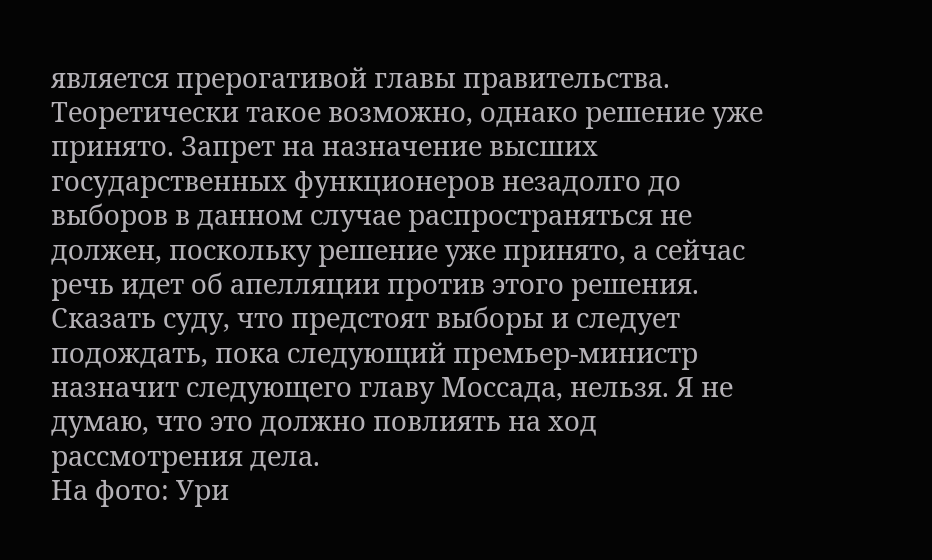является прерогативой главы правительства.
Теоретически такое возможно, однако решение уже принято. Запрет на назначение высших государственных функционеров незадолго до выборов в данном случае распространяться не должен, поскольку решение уже принято, а сейчас речь идет об апелляции против этого решения. Сказать суду, что предстоят выборы и следует подождать, пока следующий премьер-министр назначит следующего главу Моссада, нельзя. Я не думаю, что это должно повлиять на ход рассмотрения дела.
На фото: Ури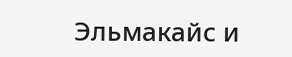Эльмакайс и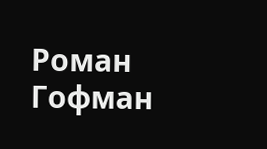Роман Гофман